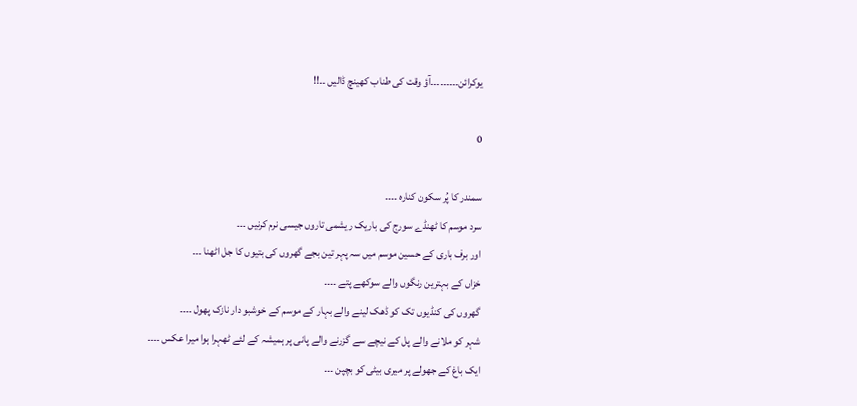یوکرائن۔۔۔۔۔۔۔۔۔آؤ وقت کی طناب کھینچ ڈالیں ۔۔!!

0

سمندر کا پُر سکون کنارہ ۔۔۔۔
سرد موسم کا ٹھنڈے سورج کی باریک ریشمی تاروں جیسی نرم کرنیں ۔۔۔
اور برف باری کے حسین موسم میں سہ پہر تین بجے گھروں کی بتیوں کا جل اٹھنا ۔۔۔
خزاں کے بہترین رنگوں والے سوکھے پتے ۔۔۔۔
گھروں کی کنڈیوں تک کو ڈھک لینے والے بہار کے موسم کے خوشبو دار نازک پھول ۔۔۔۔
شہر کو ملانے والے پل کے نیچے سے گزرنے والے پانی پر ہمیشہ کے لئے ٹھہرا ہوا میرا عکس ۔۔۔۔
ایک باغ کے جھولے پر میری بیٹی کو بچپن ۔۔۔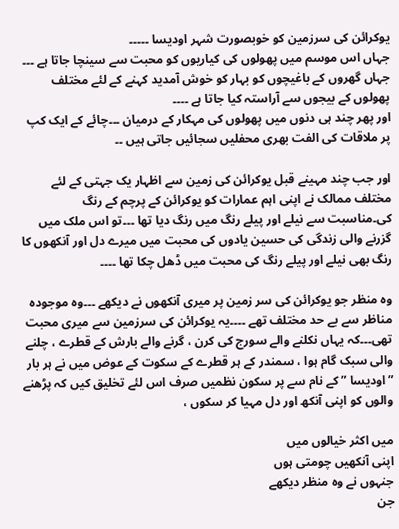یوکرائن کی سرزمین کو خوبصورت شہر اودیسا ۔۔۔۔۔
جہاں اس موسم میں پھولوں کی کیاریوں کو محبت سے سینچا جاتا ہے ۔۔۔
جہاں گھروں کے باغیچوں کو بہار کو خوش آمدید کہنے کے لئے مختلف پھولوں کے بیجوں سے آراستہ کیا جاتا ہے ۔۔۔۔
اور پھر چند ہی دنوں میں پھولوں کی مہکار کے درمیان ۔۔۔چائے کے ایک کپ پر ملاقات کی الفت بھری محفلیں سجائیں جاتی ہیں ۔۔

اور جب چند مہینے قبل یوکرائن کی زمین سے اظہار یک جہتی کے لئے مختلف ممالک نے اپنی اہم عمارات کو یوکرائن کے پرچم کے رنگ کی۔مناسبت سے نیلے اور پیلے رنگ میں رنگ دیا تھا ۔۔۔تو اس ملک میں گزرنے والی زندگی کی حسین یادوں کی محبت میں میرے دل اور آنکھوں کا رنگ بھی نیلے اور پیلے رنگ کی محبت میں ڈھل چکا تھا ۔۔۔۔

وہ منظر جو یوکرائن کی سر زمین پر میری آنکھوں نے دیکھے ۔۔۔وہ موجودہ مناظر سے بے حد مختلف تھے ۔۔۔۔یہ یوکرائن کی سرزمین سے میری محبت تھی۔۔۔کہ یہاں نکلنے والے سورج کی کرن ، گرنے والے بارش کے قطرے ، چلنے والی سبک گام ہوا ، سمندر کے ہر قطرے کے سکوت کے عوض میں نے ہر بار ” اودیسا ” کے نام سے پر سکون نظمیں صرف اس لئے تخلیق کیں کہ پڑھنے والوں کو اپنی آنکھ اور دل مہیا کر سکوں ،

میں اکثر خیالوں میں
اپنی آنکھیں چومتی ہوں
جنہوں نے وہ منظر دیکھے
جن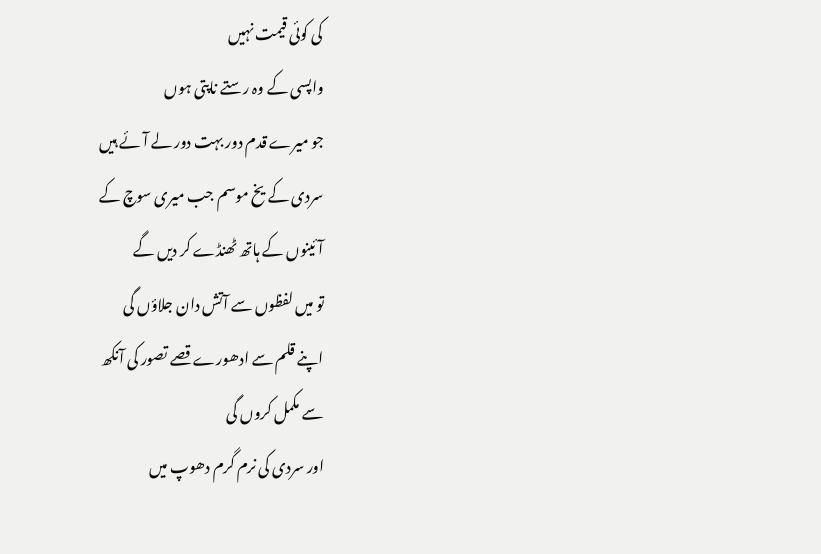کی کوئی قیمت نہیں
واپسی کے وہ رستے ناپتی ہوں
جو میرے قدم دور بہت دور لے آئے ہیں
سردی کے یخ موسم جب میری سوچ کے
آئینوں کے ہاتھ ٹھنڈے کر دیں گے
تو میں لفظوں سے آتش دان جلاؤں گی
اپنے قلم سے ادھورے قصے تصور کی آنکھ
سے مکمل کروں گی
اور سردی کی نرم گرم دھوپ میں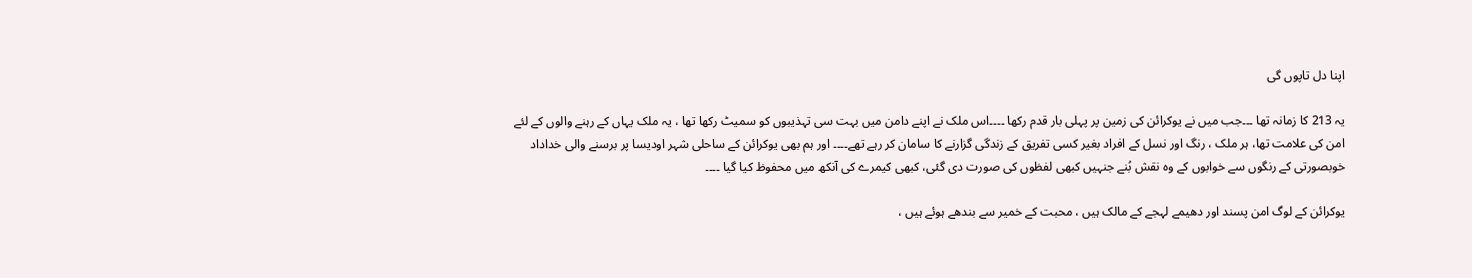اپنا دل تاپوں گی

یہ 213 کا زمانہ تھا ۔۔۔جب میں نے یوکرائن کی زمین پر پہلی بار قدم رکھا ۔۔۔۔اس ملک نے اپنے دامن میں بہت سی تہذیبوں کو سمیٹ رکھا تھا ، یہ ملک یہاں کے رہنے والوں کے لئے امن کی علامت تھا، ہر ملک ، رنگ اور نسل کے افراد بغیر کسی تفریق کے زندگی گزارنے کا سامان کر رہے تھے۔۔۔۔ اور ہم بھی یوکرائن کے ساحلی شہر اودیسا پر برسنے والی خداداد خوبصورتی کے رنگوں سے خوابوں کے وہ نقش بُنے جنہیں کبھی لفظوں کی صورت دی گئی، کبھی کیمرے کی آنکھ میں محفوظ کیا گیا ۔۔۔۔

یوکرائن کے لوگ امن پسند اور دھیمے لہجے کے مالک ہیں ، محبت کے خمیر سے بندھے ہوئے ہیں ،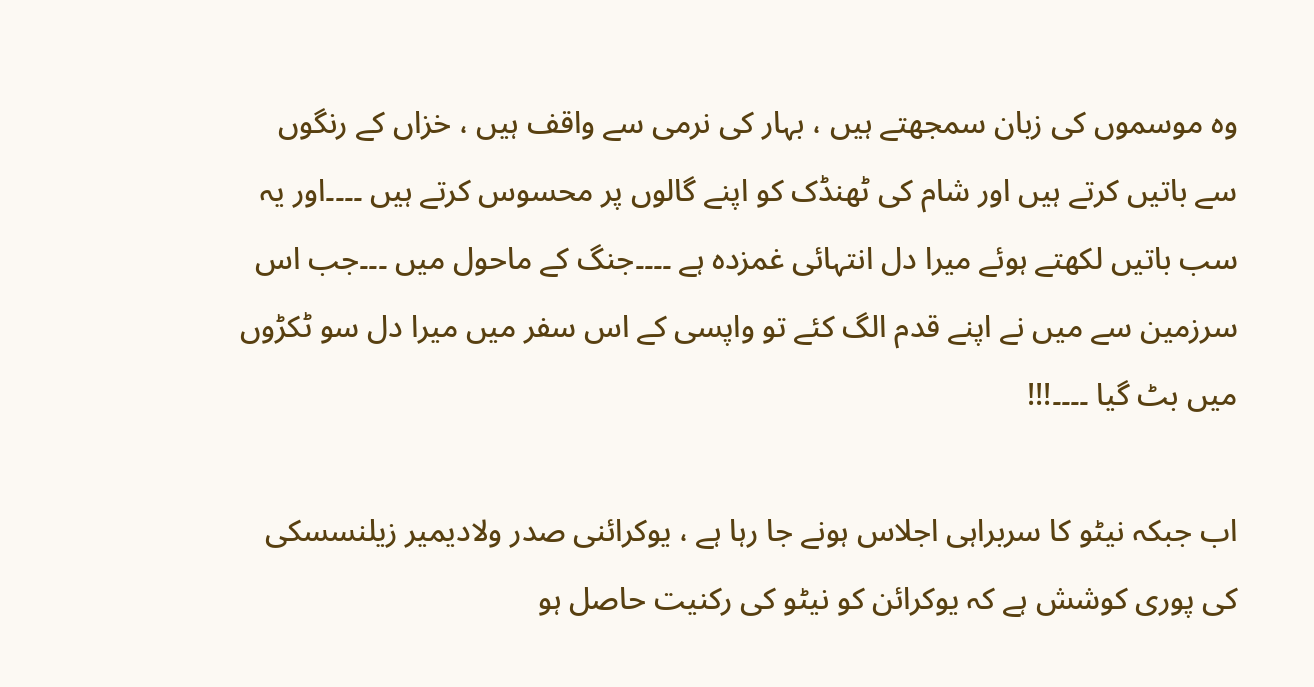وہ موسموں کی زبان سمجھتے ہیں ، بہار کی نرمی سے واقف ہیں ، خزاں کے رنگوں سے باتیں کرتے ہیں اور شام کی ٹھنڈک کو اپنے گالوں پر محسوس کرتے ہیں ۔۔۔۔اور یہ سب باتیں لکھتے ہوئے میرا دل انتہائی غمزدہ ہے ۔۔۔۔جنگ کے ماحول میں ۔۔۔جب اس سرزمین سے میں نے اپنے قدم الگ کئے تو واپسی کے اس سفر میں میرا دل سو ٹکڑوں میں بٹ گیا ۔۔۔۔!!!

اب جبکہ نیٹو کا سربراہی اجلاس ہونے جا رہا ہے ، یوکرائنی صدر ولادیمیر زیلنسسکی کی پوری کوشش ہے کہ یوکرائن کو نیٹو کی رکنیت حاصل ہو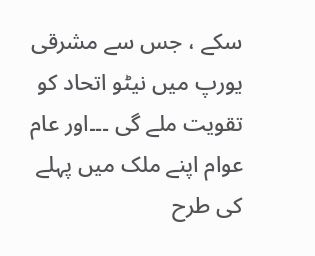سکے ، جس سے مشرقی یورپ میں نیٹو اتحاد کو تقویت ملے گی ۔۔۔اور عام عوام اپنے ملک میں پہلے کی طرح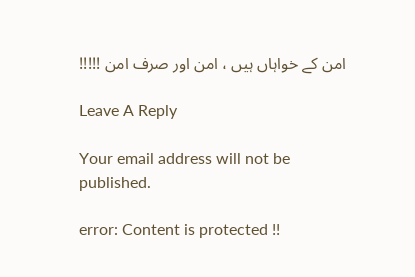امن کے خواہاں ہیں ، امن اور صرف امن !!!!!

Leave A Reply

Your email address will not be published.

error: Content is protected !!